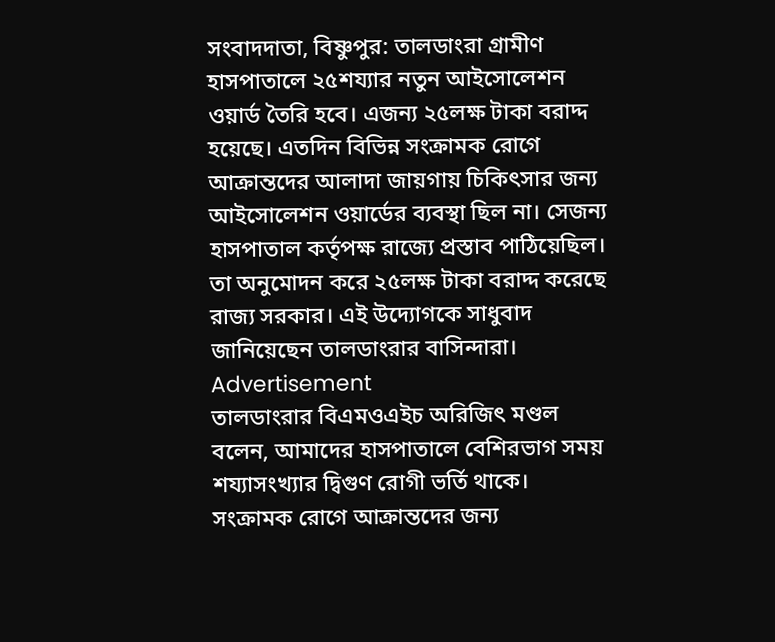সংবাদদাতা, বিষ্ণুপুর: তালডাংরা গ্রামীণ হাসপাতালে ২৫শয্যার নতুন আইসোলেশন ওয়ার্ড তৈরি হবে। এজন্য ২৫লক্ষ টাকা বরাদ্দ হয়েছে। এতদিন বিভিন্ন সংক্রামক রোগে আক্রান্তদের আলাদা জায়গায় চিকিৎসার জন্য আইসোলেশন ওয়ার্ডের ব্যবস্থা ছিল না। সেজন্য হাসপাতাল কর্তৃপক্ষ রাজ্যে প্রস্তাব পাঠিয়েছিল। তা অনুমোদন করে ২৫লক্ষ টাকা বরাদ্দ করেছে রাজ্য সরকার। এই উদ্যোগকে সাধুবাদ জানিয়েছেন তালডাংরার বাসিন্দারা।
Advertisement
তালডাংরার বিএমওএইচ অরিজিৎ মণ্ডল বলেন, আমাদের হাসপাতালে বেশিরভাগ সময় শয্যাসংখ্যার দ্বিগুণ রোগী ভর্তি থাকে। সংক্রামক রোগে আক্রান্তদের জন্য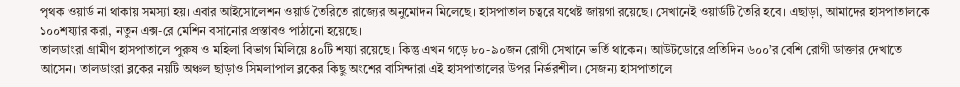পৃথক ওয়ার্ড না থাকায় সমস্যা হয়। এবার আইসোলেশন ওয়ার্ড তৈরিতে রাজ্যের অনুমোদন মিলেছে। হাসপাতাল চত্বরে যথেষ্ট জায়গা রয়েছে। সেখানেই ওয়ার্ডটি তৈরি হবে। এছাড়া, আমাদের হাসপাতালকে ১০০শয্যার করা, নতুন এক্স-রে মেশিন বসানোর প্রস্তাবও পাঠানো হয়েছে।
তালডাংরা গ্রামীণ হাসপাতালে পুরুষ ও মহিলা বিভাগ মিলিয়ে ৪০টি শয্যা রয়েছে। কিন্তু এখন গড়ে ৮০-৯০জন রোগী সেখানে ভর্তি থাকেন। আউটডোরে প্রতিদিন ৬০০’র বেশি রোগী ডাক্তার দেখাতে আসেন। তালডাংরা ব্লকের নয়টি অঞ্চল ছাড়াও সিমলাপাল ব্লকের কিছু অংশের বাসিন্দারা এই হাসপাতালের উপর নির্ভরশীল। সেজন্য হাসপাতালে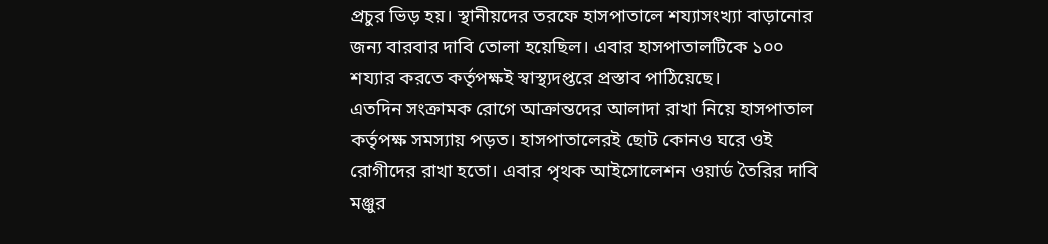প্রচুর ভিড় হয়। স্থানীয়দের তরফে হাসপাতালে শয্যাসংখ্যা বাড়ানোর জন্য বারবার দাবি তোলা হয়েছিল। এবার হাসপাতালটিকে ১০০ শয্যার করতে কর্তৃপক্ষই স্বাস্থ্যদপ্তরে প্রস্তাব পাঠিয়েছে।
এতদিন সংক্রামক রোগে আক্রান্তদের আলাদা রাখা নিয়ে হাসপাতাল কর্তৃপক্ষ সমস্যায় পড়ত। হাসপাতালেরই ছোট কোনও ঘরে ওই রোগীদের রাখা হতো। এবার পৃথক আইসোলেশন ওয়ার্ড তৈরির দাবি মঞ্জুর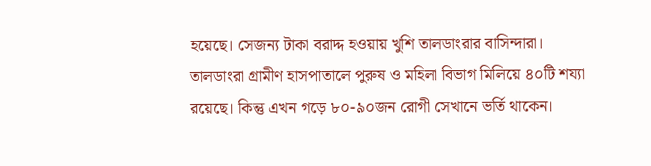হয়েছে। সেজন্য টাকা বরাদ্দ হওয়ায় খুশি তালডাংরার বাসিন্দারা।
তালডাংরা গ্রামীণ হাসপাতালে পুরুষ ও মহিলা বিভাগ মিলিয়ে ৪০টি শয্যা রয়েছে। কিন্তু এখন গড়ে ৮০-৯০জন রোগী সেখানে ভর্তি থাকেন।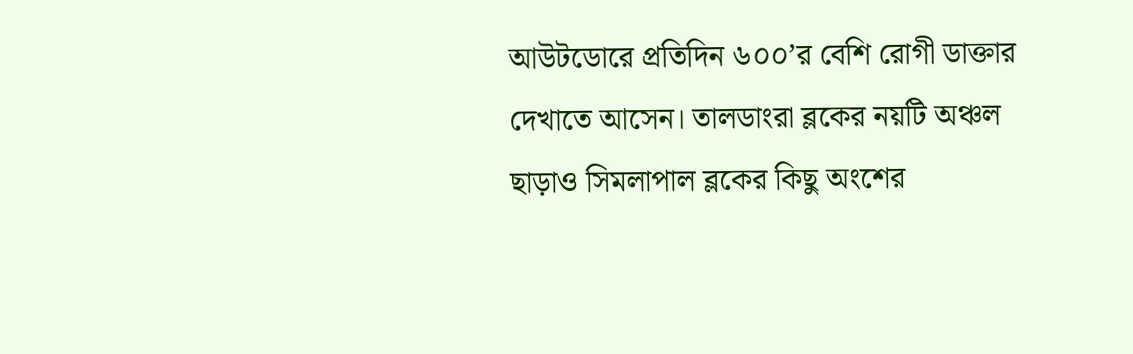আউটডোরে প্রতিদিন ৬০০’র বেশি রোগী ডাক্তার দেখাতে আসেন। তালডাংরা ব্লকের নয়টি অঞ্চল ছাড়াও সিমলাপাল ব্লকের কিছু অংশের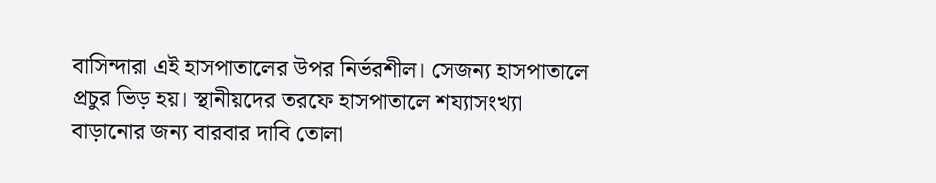বাসিন্দারা এই হাসপাতালের উপর নির্ভরশীল। সেজন্য হাসপাতালে প্রচুর ভিড় হয়। স্থানীয়দের তরফে হাসপাতালে শয্যাসংখ্যা বাড়ানোর জন্য বারবার দাবি তোলা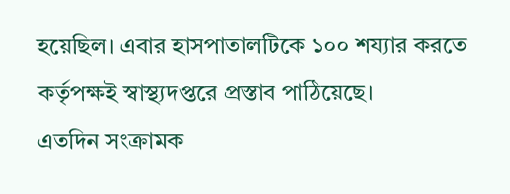হয়েছিল। এবার হাসপাতালটিকে ১০০ শয্যার করতে কর্তৃপক্ষই স্বাস্থ্যদপ্তরে প্রস্তাব পাঠিয়েছে।
এতদিন সংক্রামক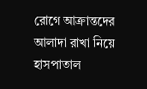রোগে আক্রান্তদের আলাদা রাখা নিয়ে হাসপাতাল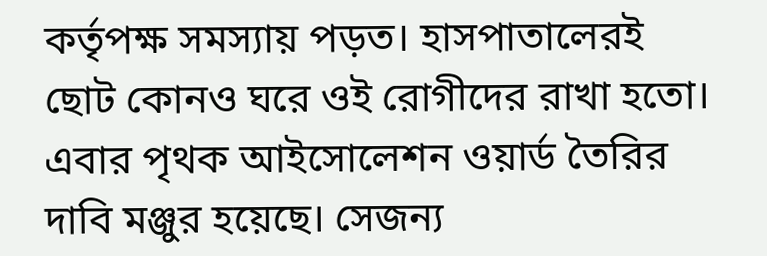কর্তৃপক্ষ সমস্যায় পড়ত। হাসপাতালেরই ছোট কোনও ঘরে ওই রোগীদের রাখা হতো। এবার পৃথক আইসোলেশন ওয়ার্ড তৈরির দাবি মঞ্জুর হয়েছে। সেজন্য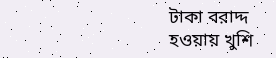টাকা বরাদ্দ হওয়ায় খুশি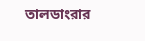তালডাংরার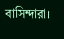বাসিন্দারা।